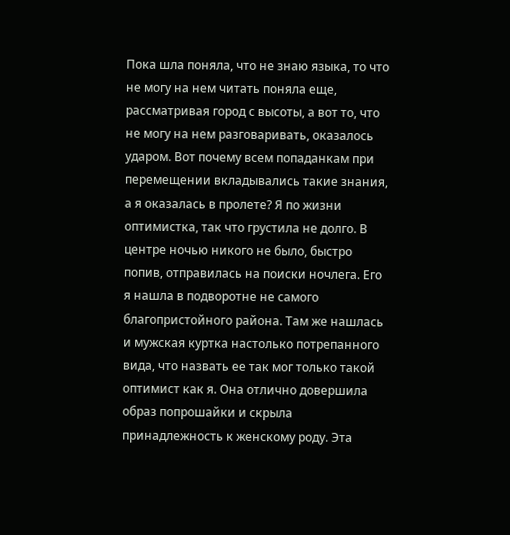Пока шла поняла, что не знаю языка, то что не могу на нем читать поняла еще, рассматривая город с высоты, а вот то, что не могу на нем разговаривать, оказалось ударом. Вот почему всем попаданкам при перемещении вкладывались такие знания, а я оказалась в пролете? Я по жизни оптимистка, так что грустила не долго. В центре ночью никого не было, быстро попив, отправилась на поиски ночлега. Его я нашла в подворотне не самого благопристойного района. Там же нашлась и мужская куртка настолько потрепанного вида, что назвать ее так мог только такой оптимист как я. Она отлично довершила образ попрошайки и скрыла принадлежность к женскому роду. Эта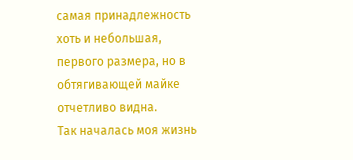самая принадлежность хоть и небольшая, первого размера, но в обтягивающей майке отчетливо видна.
Так началась моя жизнь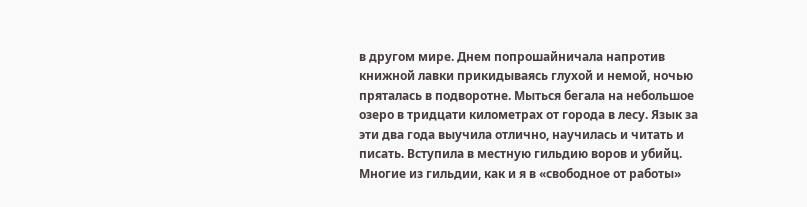в другом мире. Днем попрошайничала напротив книжной лавки прикидываясь глухой и немой, ночью пряталась в подворотне. Мыться бегала на небольшое озеро в тридцати километрах от города в лесу. Язык за эти два года выучила отлично, научилась и читать и писать. Вступила в местную гильдию воров и убийц. Многие из гильдии, как и я в «свободное от работы»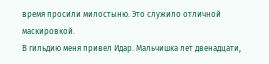время просили милостыню. Это служило отличной маскировкой.
В гильдию меня привел Идар. Мальчишка лет двенадцати,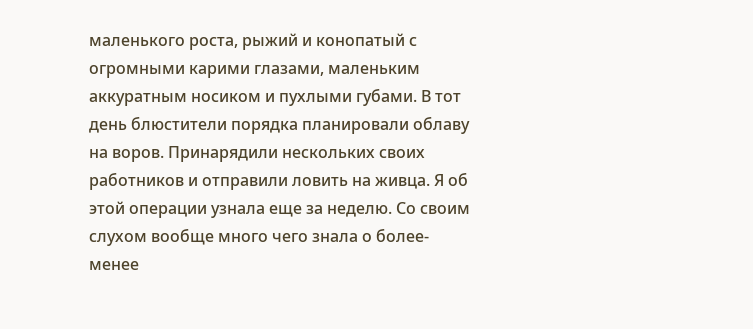маленького роста, рыжий и конопатый с огромными карими глазами, маленьким аккуратным носиком и пухлыми губами. В тот день блюстители порядка планировали облаву на воров. Принарядили нескольких своих работников и отправили ловить на живца. Я об этой операции узнала еще за неделю. Со своим слухом вообще много чего знала о более-менее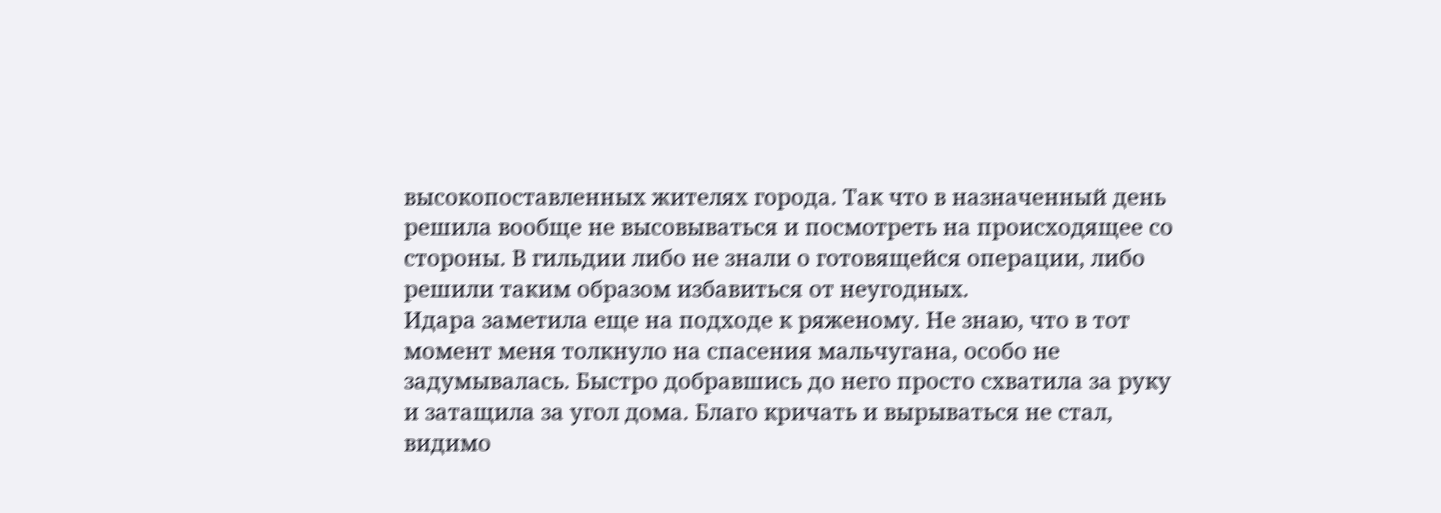высокопоставленных жителях города. Так что в назначенный день решила вообще не высовываться и посмотреть на происходящее со стороны. В гильдии либо не знали о готовящейся операции, либо решили таким образом избавиться от неугодных.
Идара заметила еще на подходе к ряженому. Не знаю, что в тот момент меня толкнуло на спасения мальчугана, особо не задумывалась. Быстро добравшись до него просто схватила за руку и затащила за угол дома. Благо кричать и вырываться не стал, видимо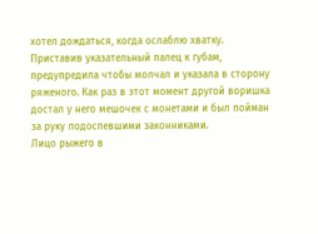хотел дождаться, когда ослаблю хватку. Приставив указательный палец к губам, предупредила чтобы молчал и указала в сторону ряженого. Как раз в этот момент другой воришка достал у него мешочек с монетами и был пойман за руку подоспевшими законниками.
Лицо рыжего в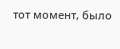тот момент, было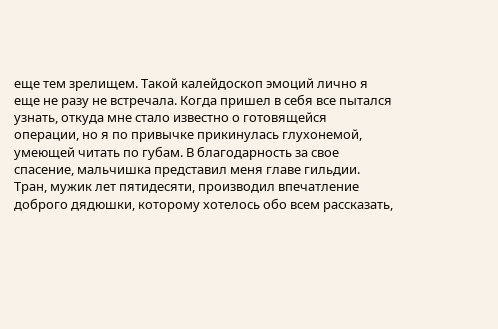еще тем зрелищем. Такой калейдоскоп эмоций лично я еще не разу не встречала. Когда пришел в себя все пытался узнать, откуда мне стало известно о готовящейся операции, но я по привычке прикинулась глухонемой, умеющей читать по губам. В благодарность за свое спасение, мальчишка представил меня главе гильдии.
Тран, мужик лет пятидесяти, производил впечатление доброго дядюшки, которому хотелось обо всем рассказать,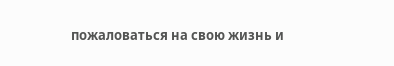пожаловаться на свою жизнь и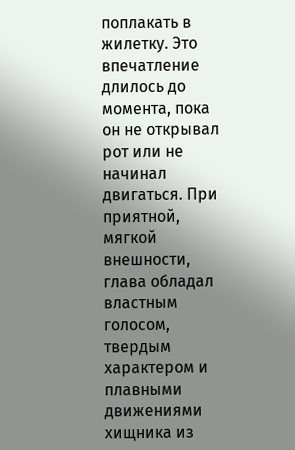поплакать в жилетку. Это впечатление длилось до момента, пока он не открывал рот или не начинал двигаться. При приятной, мягкой внешности, глава обладал властным голосом, твердым характером и плавными движениями хищника из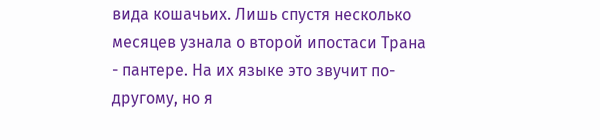вида кошачьих. Лишь спустя несколько месяцев узнала о второй ипостаси Трана - пантере. На их языке это звучит по-другому, но я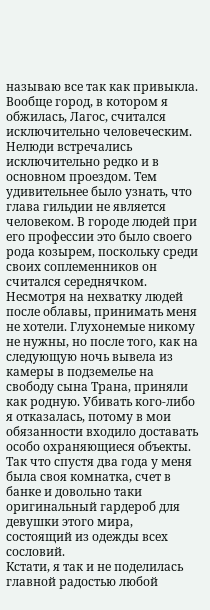называю все так как привыкла.
Вообще город, в котором я обжилась, Лагос, считался исключительно человеческим. Нелюди встречались исключительно редко и в основном проездом. Тем удивительнее было узнать, что глава гильдии не является человеком. В городе людей при его профессии это было своего рода козырем, поскольку среди своих соплеменников он считался середнячком.
Несмотря на нехватку людей после облавы, принимать меня не хотели. Глухонемые никому не нужны, но после того, как на следующую ночь вывела из камеры в подземелье на свободу сына Трана, приняли как родную. Убивать кого-либо я отказалась, потому в мои обязанности входило доставать особо охраняющиеся объекты. Так что спустя два года у меня была своя комнатка, счет в банке и довольно таки оригинальный гардероб для девушки этого мира, состоящий из одежды всех сословий.
Кстати, я так и не поделилась главной радостью любой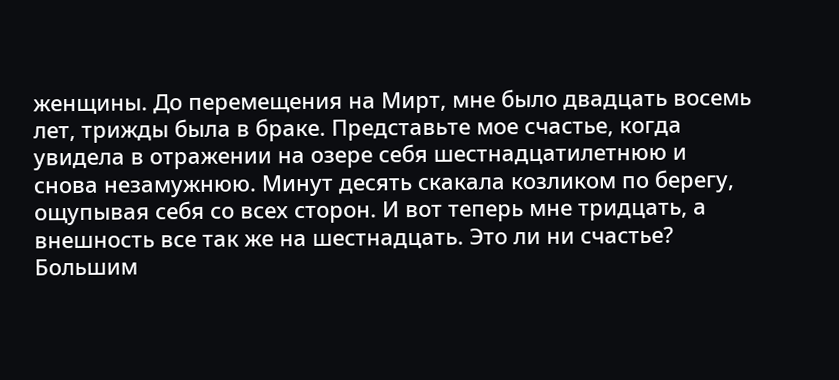женщины. До перемещения на Мирт, мне было двадцать восемь лет, трижды была в браке. Представьте мое счастье, когда увидела в отражении на озере себя шестнадцатилетнюю и снова незамужнюю. Минут десять скакала козликом по берегу, ощупывая себя со всех сторон. И вот теперь мне тридцать, а внешность все так же на шестнадцать. Это ли ни счастье? Большим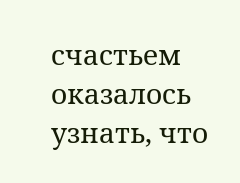счастьем оказалось узнать, что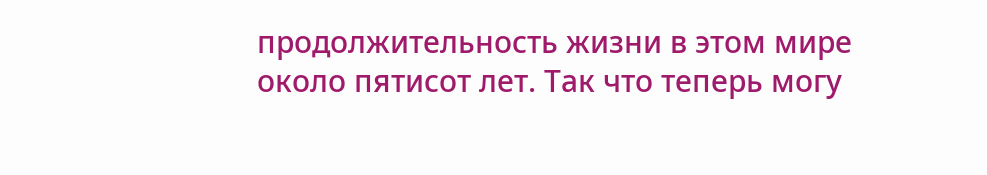продолжительность жизни в этом мире около пятисот лет. Так что теперь могу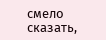смело сказать,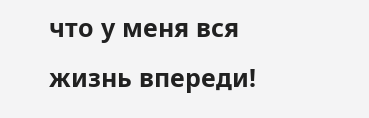что у меня вся жизнь впереди!